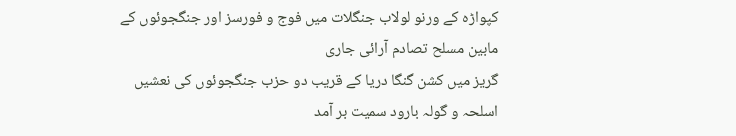کپواڑہ کے ورنو لولاب جنگلات میں فوج و فورسز اور جنگجوئوں کے مابین مسلح تصادم آرائی جاری
گریز میں کشن گنگا دریا کے قریب دو حزب جنگجوئوں کی نعشیں اسلحہ و گولہ بارود سمیت بر آمد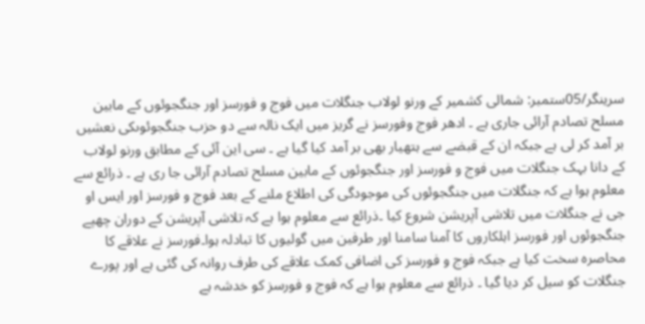سرینگر/05ستمبر: شمالی کشمیر کے ورنو لولاب جنگلات میں فوج و فورسز اور جنگجوئوں کے مابین مسلح تصادم آرائی جاری ہے ۔ ادھر فوج وفورسز نے گریز میں ایک نالہ سے دو حزب جنگجوئوںکی نعشیں بر آمد کر لی ہے جبکہ ان کے قبضے سے ہتھیار بھی بر آمد کیا گیا ہے ۔ سی این آئی کے مطابق ورنو لولاب کے دانا بہک جنگلات میں فوج و فورسز اور جنگجوئوں کے مابین مسلح تصادم آرائی جا ری ہے ۔ ذرائع سے معلوم ہوا ہے کہ جنگلات میں جنگجوئوں کی موجودگی کی اطلاع ملنے کے بعد فوج و فورسز اور ایس او جی نے جنگلات میں تلاشی آپریشن شروع کیا ۔ذرائع سے معلوم ہوا ہے کہ تلاشی آپریشن کے دوران چھپے جنگجوئوں اور فورسز اہلکاروں کا آمنا سامنا اور طرفین میں گولیوں کا تبادلہ ہوا۔فورسز نے علاقے کا محاصرہ سخت کیا ہے جبکہ فوج و فورسز کی اضافی کمک علاقے کی طرف روانہ کی گئی ہے اور پورے جنگلات کو سیل کر دیا گیا ۔ ذرائع سے معلوم ہوا ہے کہ فوج و فورسز کو خدشہ ہے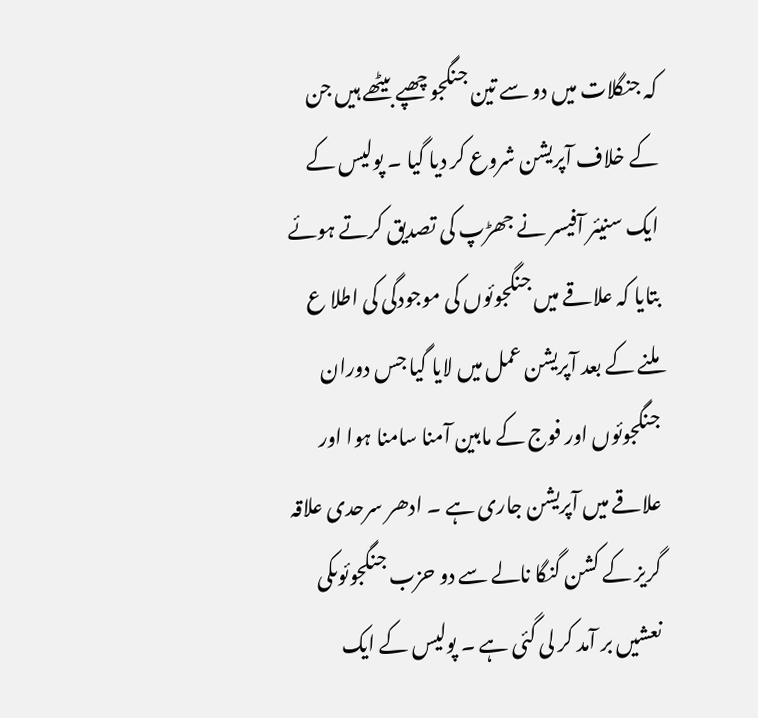کہ جنگلات میں دو سے تین جنگجو چھپے بیٹھے ہیں جن کے خلاف آپریشن شروع کر دیا گیا ۔ پولیس کے ایک سنیئر آفیسر نے جھڑپ کی تصدیق کرتے ہوئے بتایا کہ علاقے میں جنگجوئوں کی موجودگی کی اطلا ع ملنے کے بعد آپریشن عمل میں لایا گیا جس دوران جنگجوئوں اور فوج کے مابین آمنا سامنا ہوا اور علاقے میں آپریشن جاری ہے ۔ ادھر سرحدی علاقہ گریز کے کشن گنگا نالے سے دو حزب جنگجوئوںکی نعشیں بر آمد کر لی گئی ہے ۔ پولیس کے ایک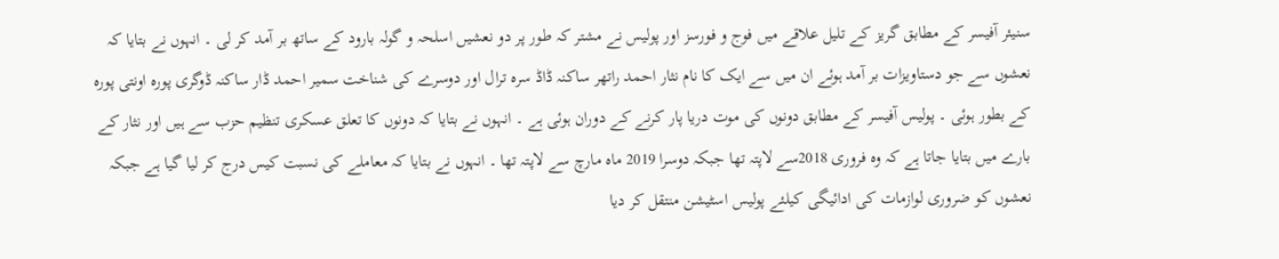سنیئر آفیسر کے مطابق گریز کے تلیل علاقے میں فوج و فورسز اور پولیس نے مشتر کہ طور پر دو نعشیں اسلحہ و گولہ بارود کے ساتھ بر آمد کر لی ۔ انہوں نے بتایا کہ نعشوں سے جو دستاویزات بر آمد ہوئے ان میں سے ایک کا نام نثار احمد راتھر ساکنہ ڈاڈ سرہ ترال اور دوسرے کی شناخت سمیر احمد ڈار ساکنہ ڈوگری پورہ اونتی پورہ کے بطور ہوئی ۔ پولیس آفیسر کے مطابق دونوں کی موت دریا پار کرنے کے دوران ہوئی ہے ۔ انہوں نے بتایا کہ دونوں کا تعلق عسکری تنظیم حزب سے ہیں اور نثار کے بارے میں بتایا جاتا ہے کہ وہ فروری 2018سے لاپتہ تھا جبکہ دوسرا 2019 ماہ مارچ سے لاپتہ تھا ۔ انہوں نے بتایا کہ معاملے کی نسبت کیس درج کر لیا گیا ہے جبکہ نعشوں کو ضروری لوازمات کی ادائیگی کیلئے پولیس اسٹیشن منتقل کر دیا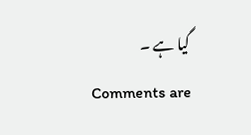گیا ہے ۔
Comments are